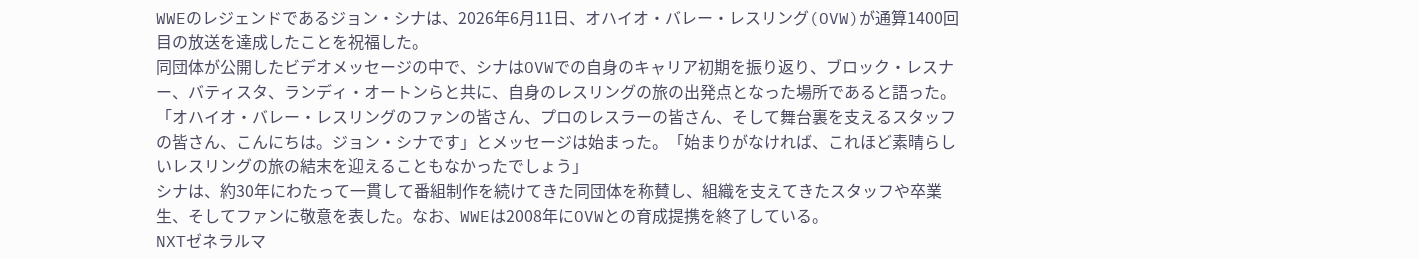WWEのレジェンドであるジョン・シナは、2026年6月11日、オハイオ・バレー・レスリング(OVW)が通算1400回目の放送を達成したことを祝福した。
同団体が公開したビデオメッセージの中で、シナはOVWでの自身のキャリア初期を振り返り、ブロック・レスナー、バティスタ、ランディ・オートンらと共に、自身のレスリングの旅の出発点となった場所であると語った。
「オハイオ・バレー・レスリングのファンの皆さん、プロのレスラーの皆さん、そして舞台裏を支えるスタッフの皆さん、こんにちは。ジョン・シナです」とメッセージは始まった。「始まりがなければ、これほど素晴らしいレスリングの旅の結末を迎えることもなかったでしょう」
シナは、約30年にわたって一貫して番組制作を続けてきた同団体を称賛し、組織を支えてきたスタッフや卒業生、そしてファンに敬意を表した。なお、WWEは2008年にOVWとの育成提携を終了している。
NXTゼネラルマ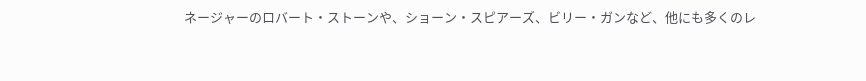ネージャーのロバート・ストーンや、ショーン・スピアーズ、ビリー・ガンなど、他にも多くのレ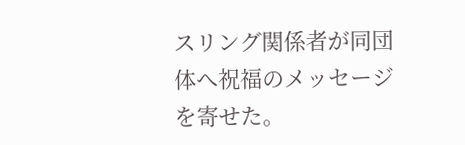スリング関係者が同団体へ祝福のメッセージを寄せた。